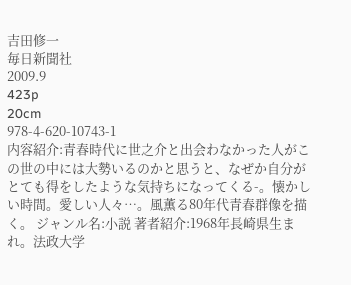吉田修一
毎日新聞社
2009.9
423p
20cm
978-4-620-10743-1
内容紹介:青春時代に世之介と出会わなかった人がこの世の中には大勢いるのかと思うと、なぜか自分がとても得をしたような気持ちになってくる-。懐かしい時間。愛しい人々…。風薫る80年代青春群像を描く。 ジャンル名:小説 著者紹介:1968年長崎県生まれ。法政大学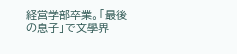経営学部卒業。「最後の息子」で文學界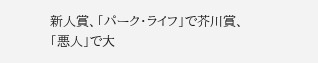新人賞、「パーク・ライフ」で芥川賞、「悪人」で大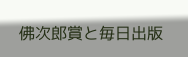佛次郎賞と毎日出版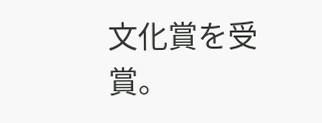文化賞を受賞。